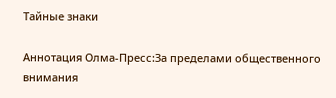Тайные знаки

Аннотация Олма-Пресс:За пределами общественного внимания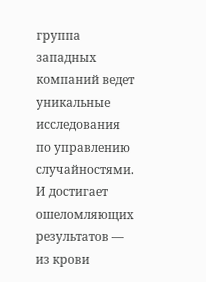группа западных компаний ведет уникальные исследования по управлению случайностями. И достигает ошеломляющих результатов — из крови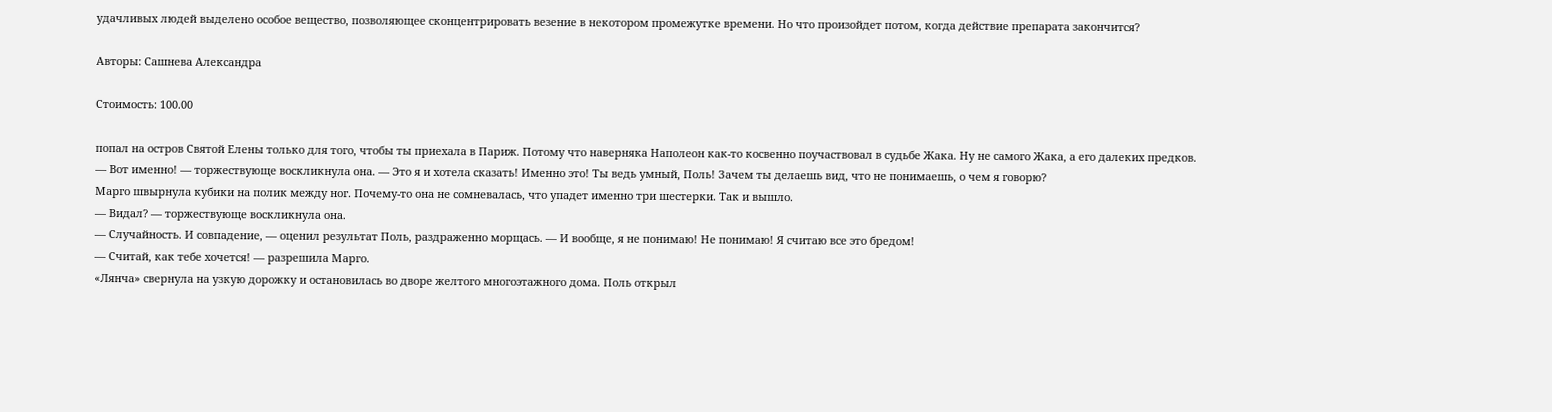удачливых людей выделено особое вещество, позволяющее сконцентрировать везение в некотором промежутке времени. Но что произойдет потом, когда действие препарата закончится?

Авторы: Сашнева Александра

Стоимость: 100.00

попал на остров Святой Елены только для того, чтобы ты приехала в Париж. Потому что наверняка Наполеон как-то косвенно поучаствовал в судьбе Жака. Ну не самого Жака, а его далеких предков.
— Вот именно! — торжествующе воскликнула она. — Это я и хотела сказать! Именно это! Ты ведь умный, Поль! Зачем ты делаешь вид, что не понимаешь, о чем я говорю?
Марго швырнула кубики на полик между ног. Почему-то она не сомневалась, что упадет именно три шестерки. Так и вышло.
— Видал? — торжествующе воскликнула она.
— Случайность. И совпадение, — оценил результат Поль, раздраженно морщась. — И вообще, я не понимаю! Не понимаю! Я считаю все это бредом!
— Считай, как тебе хочется! — разрешила Марго.
«Лянча» свернула на узкую дорожку и остановилась во дворе желтого многоэтажного дома. Поль открыл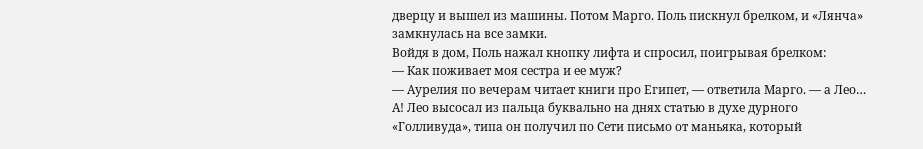дверцу и вышел из машины. Потом Марго. Поль пискнул брелком, и «Лянча» замкнулась на все замки.
Войдя в дом, Поль нажал кнопку лифта и спросил, поигрывая брелком:
— Как поживает моя сестра и ее муж?
— Аурелия по вечерам читает книги про Египет, — ответила Марго. — а Лео… А! Лео высосал из пальца буквально на днях статью в духе дурного «Голливуда», типа он получил по Сети письмо от маньяка, который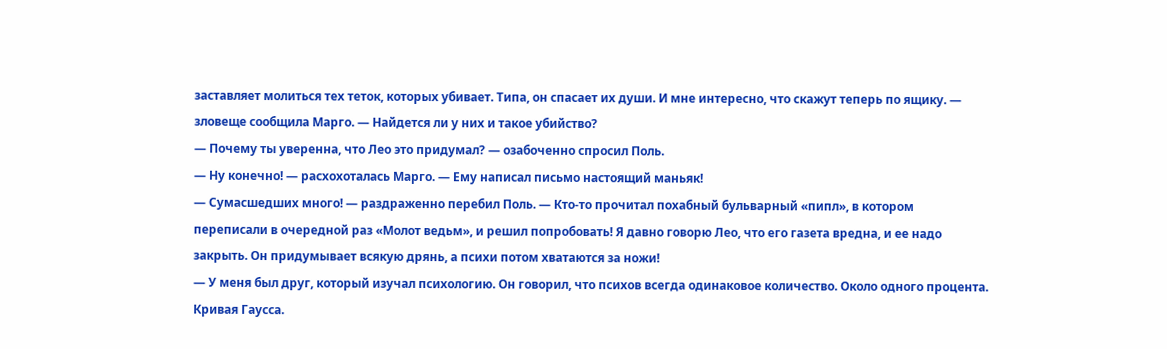заставляет молиться тех теток, которых убивает. Типа, он спасает их души. И мне интересно, что скажут теперь по ящику. — зловеще сообщила Марго. — Найдется ли у них и такое убийство?
— Почему ты уверенна, что Лео это придумал? — озабоченно спросил Поль.
— Ну конечно! — расхохоталась Марго. — Ему написал письмо настоящий маньяк!
— Сумасшедших много! — раздраженно перебил Поль. — Кто-то прочитал похабный бульварный «пипл», в котором переписали в очередной раз «Молот ведьм», и решил попробовать! Я давно говорю Лео, что его газета вредна, и ее надо закрыть. Он придумывает всякую дрянь, а психи потом хватаются за ножи!
— У меня был друг, который изучал психологию. Он говорил, что психов всегда одинаковое количество. Около одного процента. Кривая Гаусса.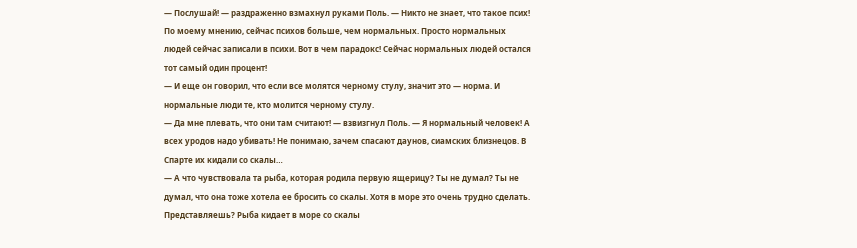— Послушай! — раздраженно взмахнул руками Поль. — Никто не знает, что такое псих! По моему мнению, сейчас психов больше, чем нормальных. Просто нормальных людей сейчас записали в психи. Вот в чем парадокс! Сейчас нормальных людей остался тот самый один процент!
— И еще он говорил, что если все молятся черному стулу, значит это — норма. И нормальные люди те, кто молится черному стулу.
— Да мне плевать, что они там считают! — взвизгнул Поль. — Я нормальный человек! А всех уродов надо убивать! Не понимаю, зачем спасают даунов, сиамских близнецов. В Спарте их кидали со скалы…
— А что чувствовала та рыба, которая родила первую ящерицу? Ты не думал? Ты не думал, что она тоже хотела ее бросить со скалы. Хотя в море это очень трудно сделать. Представляешь? Рыба кидает в море со скалы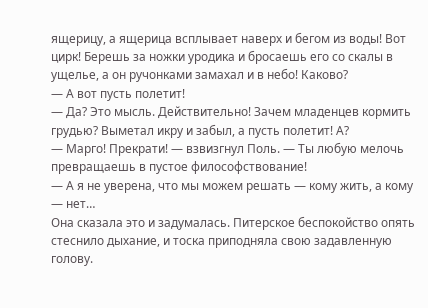ящерицу, а ящерица всплывает наверх и бегом из воды! Вот цирк! Берешь за ножки уродика и бросаешь его со скалы в ущелье, а он ручонками замахал и в небо! Каково?
— А вот пусть полетит!
— Да? Это мысль. Действительно! Зачем младенцев кормить грудью? Выметал икру и забыл, а пусть полетит! А?
— Марго! Прекрати! — взвизгнул Поль. — Ты любую мелочь превращаешь в пустое философствование!
— А я не уверена, что мы можем решать — кому жить, а кому — нет…
Она сказала это и задумалась. Питерское беспокойство опять стеснило дыхание, и тоска приподняла свою задавленную голову.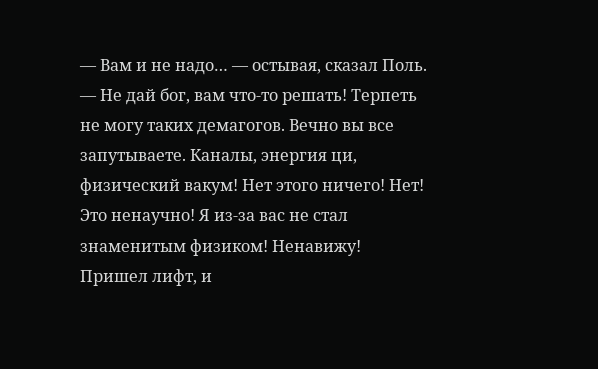— Вам и не надо… — остывая, сказал Поль. — Не дай бог, вам что-то решать! Терпеть не могу таких демагогов. Вечно вы все запутываете. Каналы, энергия ци, физический вакум! Нет этого ничего! Нет! Это ненаучно! Я из-за вас не стал знаменитым физиком! Ненавижу!
Пришел лифт, и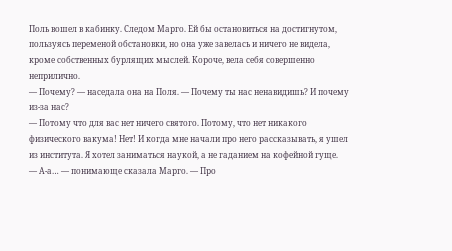Поль вошел в кабинку. Следом Марго. Ей бы остановиться на достигнутом, пользуясь переменой обстановки, но она уже завелась и ничего не видела, кроме собственных бурлящих мыслей. Короче, вела себя совершенно неприлично.
— Почему? — наседала она на Поля. — Почему ты нас ненавидишь? И почему из-за нас?
— Потому что для вас нет ничего святого. Потому, что нет никакого физического вакума! Нет! И когда мне начали про него рассказывать, я ушел из института. Я хотел заниматься наукой, а не гаданием на кофейной гуще.
— А-а… — понимающе сказала Марго. — Про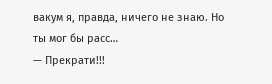вакум я, правда, ничего не знаю. Но ты мог бы расс…
— Прекрати!!!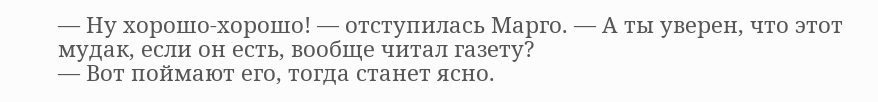— Ну хорошо-хорошо! — отступилась Марго. — А ты уверен, что этот мудак, если он есть, вообще читал газету?
— Вот поймают его, тогда станет ясно.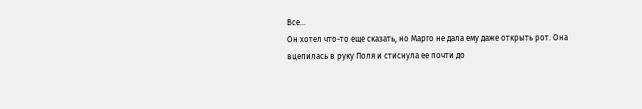Все…
Он хотел что-то еще сказать, но Марго не дала ему даже открыть рот. Она вцепилась в руку Поля и стиснула ее почти до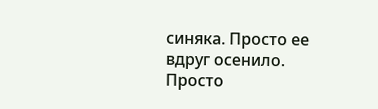синяка. Просто ее вдруг осенило. Просто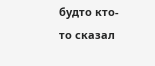будто кто-то сказал